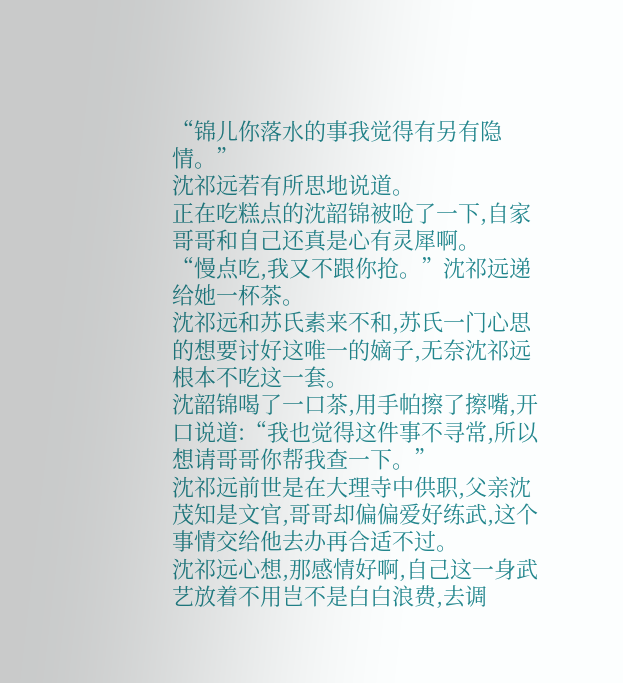“锦儿你落水的事我觉得有另有隐情。”
沈祁远若有所思地说道。
正在吃糕点的沈韶锦被呛了一下,自家哥哥和自己还真是心有灵犀啊。
“慢点吃,我又不跟你抢。”沈祁远递给她一杯茶。
沈祁远和苏氏素来不和,苏氏一门心思的想要讨好这唯一的嫡子,无奈沈祁远根本不吃这一套。
沈韶锦喝了一口茶,用手帕擦了擦嘴,开口说道:“我也觉得这件事不寻常,所以想请哥哥你帮我查一下。”
沈祁远前世是在大理寺中供职,父亲沈茂知是文官,哥哥却偏偏爱好练武,这个事情交给他去办再合适不过。
沈祁远心想,那感情好啊,自己这一身武艺放着不用岂不是白白浪费,去调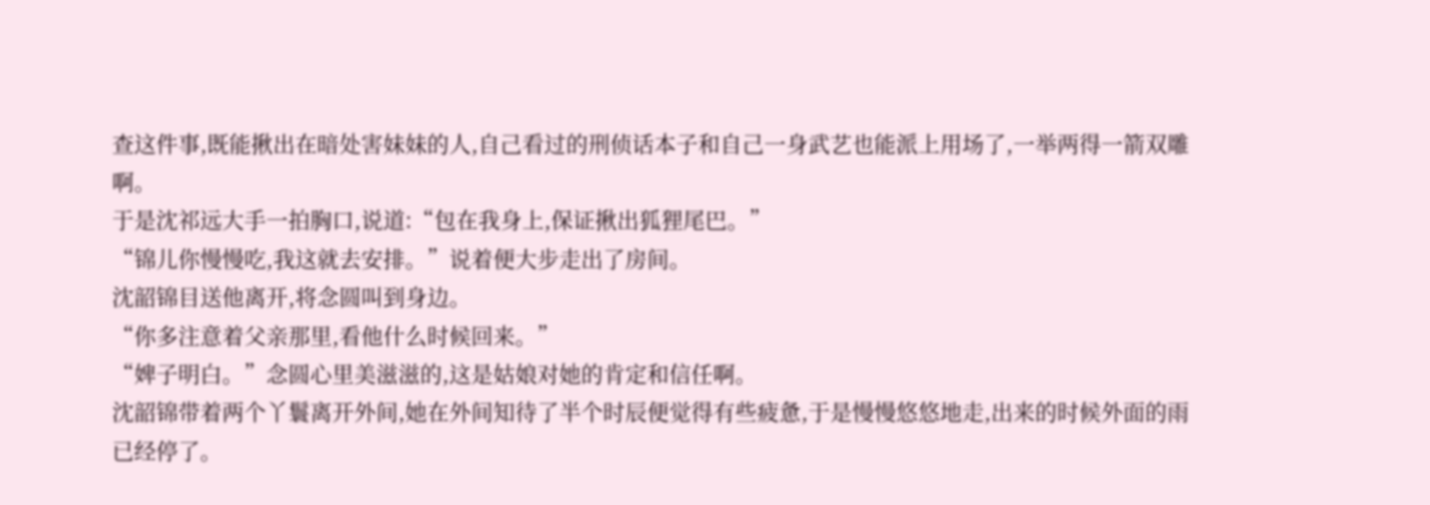查这件事,既能揪出在暗处害妹妹的人,自己看过的刑侦话本子和自己一身武艺也能派上用场了,一举两得一箭双雕啊。
于是沈祁远大手一拍胸口,说道:“包在我身上,保证揪出狐狸尾巴。”
“锦儿你慢慢吃,我这就去安排。”说着便大步走出了房间。
沈韶锦目送他离开,将念圆叫到身边。
“你多注意着父亲那里,看他什么时候回来。”
“婢子明白。”念圆心里美滋滋的,这是姑娘对她的肯定和信任啊。
沈韶锦带着两个丫鬟离开外间,她在外间知待了半个时辰便觉得有些疲惫,于是慢慢悠悠地走,出来的时候外面的雨已经停了。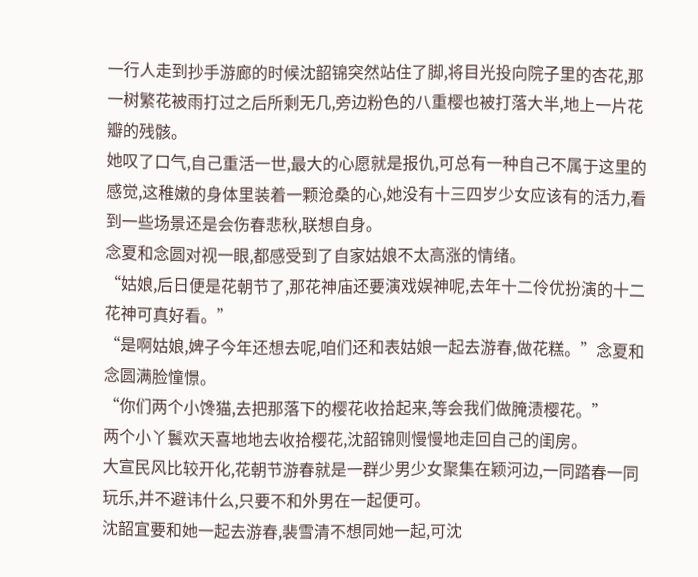一行人走到抄手游廊的时候沈韶锦突然站住了脚,将目光投向院子里的杏花,那一树繁花被雨打过之后所剩无几,旁边粉色的八重樱也被打落大半,地上一片花瓣的残骸。
她叹了口气,自己重活一世,最大的心愿就是报仇,可总有一种自己不属于这里的感觉,这稚嫩的身体里装着一颗沧桑的心,她没有十三四岁少女应该有的活力,看到一些场景还是会伤春悲秋,联想自身。
念夏和念圆对视一眼,都感受到了自家姑娘不太高涨的情绪。
“姑娘,后日便是花朝节了,那花神庙还要演戏娱神呢,去年十二伶优扮演的十二花神可真好看。”
“是啊姑娘,婢子今年还想去呢,咱们还和表姑娘一起去游春,做花糕。”念夏和念圆满脸憧憬。
“你们两个小馋猫,去把那落下的樱花收拾起来,等会我们做腌渍樱花。”
两个小丫鬟欢天喜地地去收拾樱花,沈韶锦则慢慢地走回自己的闺房。
大宣民风比较开化,花朝节游春就是一群少男少女聚集在颖河边,一同踏春一同玩乐,并不避讳什么,只要不和外男在一起便可。
沈韶宜要和她一起去游春,裴雪清不想同她一起,可沈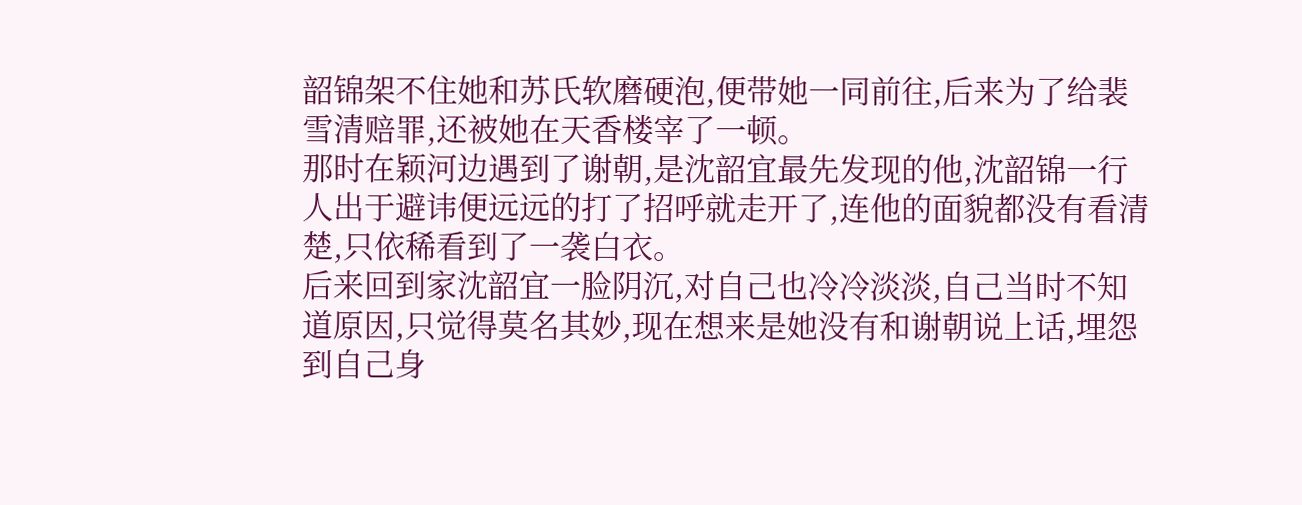韶锦架不住她和苏氏软磨硬泡,便带她一同前往,后来为了给裴雪清赔罪,还被她在天香楼宰了一顿。
那时在颖河边遇到了谢朝,是沈韶宜最先发现的他,沈韶锦一行人出于避讳便远远的打了招呼就走开了,连他的面貌都没有看清楚,只依稀看到了一袭白衣。
后来回到家沈韶宜一脸阴沉,对自己也冷冷淡淡,自己当时不知道原因,只觉得莫名其妙,现在想来是她没有和谢朝说上话,埋怨到自己身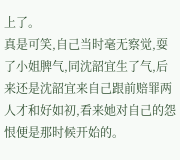上了。
真是可笑,自己当时毫无察觉,耍了小姐脾气,同沈韶宜生了气,后来还是沈韶宜来自己跟前赔罪两人才和好如初,看来她对自己的怨恨便是那时候开始的。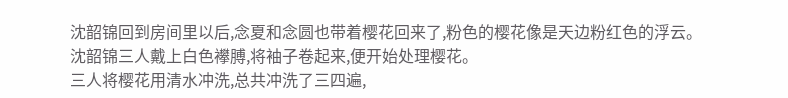沈韶锦回到房间里以后,念夏和念圆也带着樱花回来了,粉色的樱花像是天边粉红色的浮云。
沈韶锦三人戴上白色襻膊,将袖子卷起来,便开始处理樱花。
三人将樱花用清水冲洗,总共冲洗了三四遍,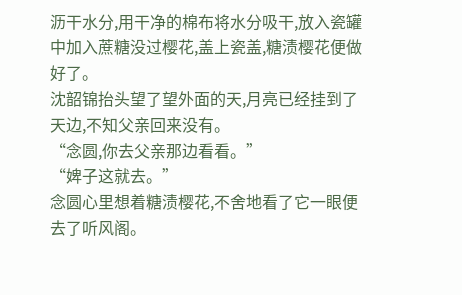沥干水分,用干净的棉布将水分吸干,放入瓷罐中加入蔗糖没过樱花,盖上瓷盖,糖渍樱花便做好了。
沈韶锦抬头望了望外面的天,月亮已经挂到了天边,不知父亲回来没有。
“念圆,你去父亲那边看看。”
“婢子这就去。”
念圆心里想着糖渍樱花,不舍地看了它一眼便去了听风阁。